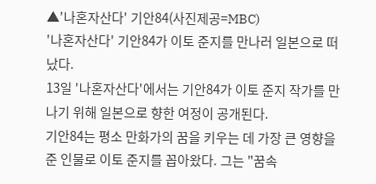▲'나혼자산다' 기안84(사진제공=MBC)
'나혼자산다' 기안84가 이토 준지를 만나러 일본으로 떠났다.
13일 '나혼자산다'에서는 기안84가 이토 준지 작가를 만나기 위해 일본으로 향한 여정이 공개된다.
기안84는 평소 만화가의 꿈을 키우는 데 가장 큰 영향을 준 인물로 이토 준지를 꼽아왔다. 그는 "꿈속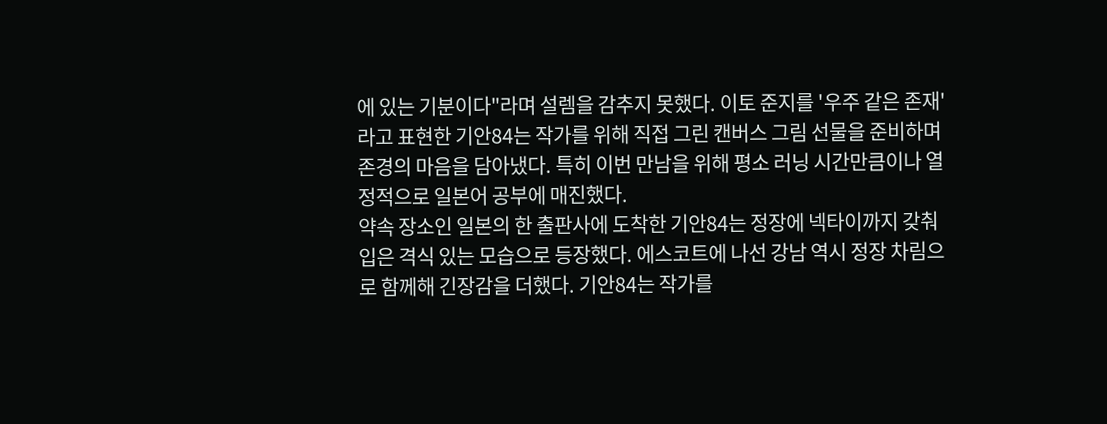에 있는 기분이다"라며 설렘을 감추지 못했다. 이토 준지를 '우주 같은 존재'라고 표현한 기안84는 작가를 위해 직접 그린 캔버스 그림 선물을 준비하며 존경의 마음을 담아냈다. 특히 이번 만남을 위해 평소 러닝 시간만큼이나 열정적으로 일본어 공부에 매진했다.
약속 장소인 일본의 한 출판사에 도착한 기안84는 정장에 넥타이까지 갖춰 입은 격식 있는 모습으로 등장했다. 에스코트에 나선 강남 역시 정장 차림으로 함께해 긴장감을 더했다. 기안84는 작가를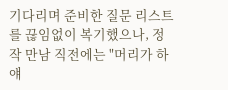기다리며 준비한 질문 리스트를 끊임없이 복기했으나, 정작 만남 직전에는 "머리가 하얘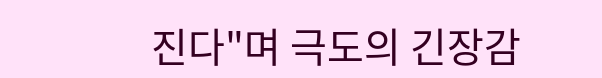진다"며 극도의 긴장감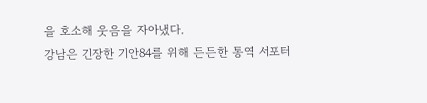을 호소해 웃음을 자아냈다.
강남은 긴장한 기안84를 위해 든든한 통역 서포터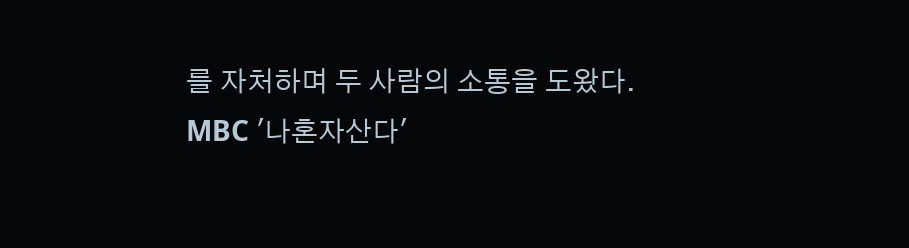를 자처하며 두 사람의 소통을 도왔다.
MBC '나혼자산다'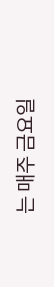는 매주 금요일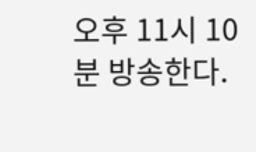오후 11시 10분 방송한다.